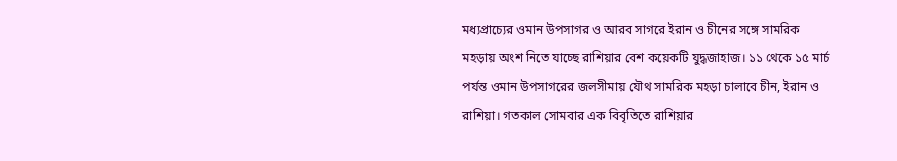মধ্যপ্রাচ্যের ওমান উপসাগর ও আরব সাগরে ইরান ও চীনের সঙ্গে সামরিক মহড়ায় অংশ নিতে যাচ্ছে রাশিয়ার বেশ কয়েকটি যুদ্ধজাহাজ। ১১ থেকে ১৫ মার্চ পর্যন্ত ওমান উপসাগরের জলসীমায় যৌথ সামরিক মহড়া চালাবে চীন, ইরান ও রাশিয়া। গতকাল সোমবার এক বিবৃতিতে রাশিয়ার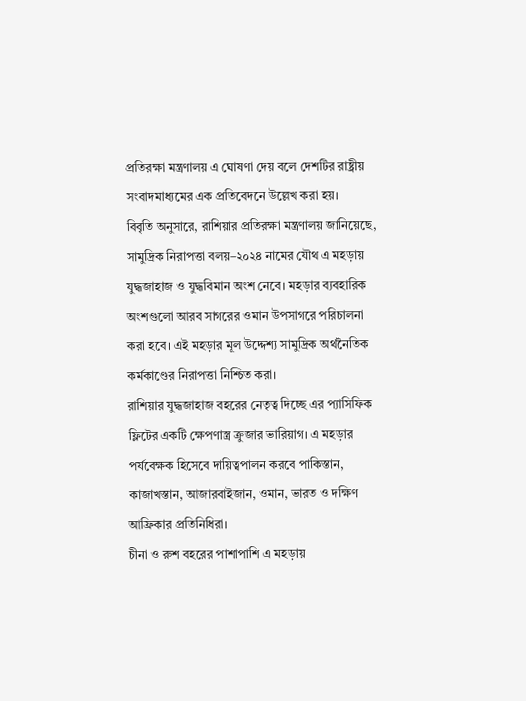প্রতিরক্ষা মন্ত্রণালয় এ ঘোষণা দেয় বলে দেশটির রাষ্ট্রীয় সংবাদমাধ্যমের এক প্রতিবেদনে উল্লেখ করা হয়।
বিবৃতি অনুসারে, রাশিয়ার প্রতিরক্ষা মন্ত্রণালয় জানিয়েছে, সামুদ্রিক নিরাপত্তা বলয়–২০২৪ নামের যৌথ এ মহড়ায় যুদ্ধজাহাজ ও যুদ্ধবিমান অংশ নেবে। মহড়ার ব্যবহারিক অংশগুলো আরব সাগরের ওমান উপসাগরে পরিচালনা করা হবে। এই মহড়ার মূল উদ্দেশ্য সামুদ্রিক অর্থনৈতিক কর্মকাণ্ডের নিরাপত্তা নিশ্চিত করা।
রাশিয়ার যুদ্ধজাহাজ বহরের নেতৃত্ব দিচ্ছে এর প্যাসিফিক ফ্লিটের একটি ক্ষেপণাস্ত্র ক্রুজার ভারিয়াগ। এ মহড়ার পর্যবেক্ষক হিসেবে দায়িত্বপালন করবে পাকিস্তান, কাজাখস্তান, আজারবাইজান, ওমান, ভারত ও দক্ষিণ আফ্রিকার প্রতিনিধিরা।
চীনা ও রুশ বহরের পাশাপাশি এ মহড়ায়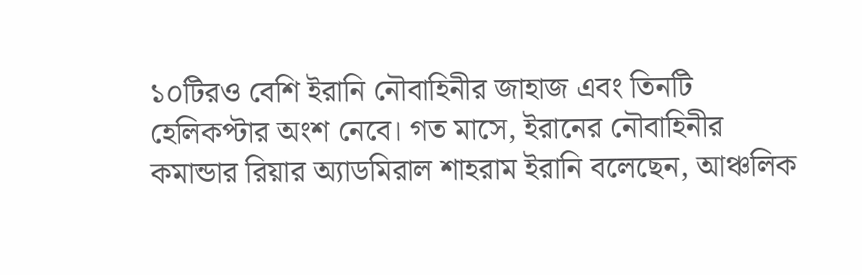১০টিরও বেশি ইরানি নৌবাহিনীর জাহাজ এবং তিনটি হেলিকপ্টার অংশ নেবে। গত মাসে, ইরানের নৌবাহিনীর কমান্ডার রিয়ার অ্যাডমিরাল শাহরাম ইরানি বলেছেন, আঞ্চলিক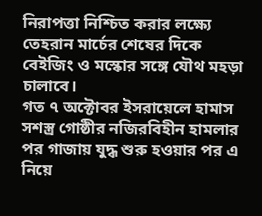নিরাপত্তা নিশ্চিত করার লক্ষ্যে তেহরান মার্চের শেষের দিকে বেইজিং ও মস্কোর সঙ্গে যৌথ মহড়া চালাবে।
গত ৭ অক্টোবর ইসরায়েলে হামাস সশস্ত্র গোষ্ঠীর নজিরবিহীন হামলার পর গাজায় যুদ্ধ শুরু হওয়ার পর এ নিয়ে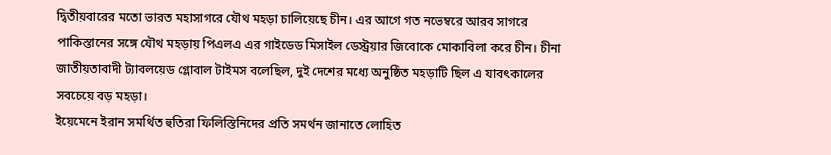দ্বিতীয়বারের মতো ভারত মহাসাগরে যৌথ মহড়া চালিয়েছে চীন। এর আগে গত নভেম্বরে আরব সাগরে পাকিস্তানের সঙ্গে যৌথ মহড়ায় পিএলএ এর গাইডেড মিসাইল ডেস্ট্রয়ার জিবোকে মোকাবিলা করে চীন। চীনা জাতীয়তাবাদী ট্যাবলয়েড গ্লোবাল টাইমস বলেছিল, দুই দেশের মধ্যে অনুষ্ঠিত মহড়াটি ছিল এ যাবৎকালের সবচেয়ে বড় মহড়া।
ইয়েমেনে ইরান সমর্থিত হুতিরা ফিলিস্তিনিদের প্রতি সমর্থন জানাতে লোহিত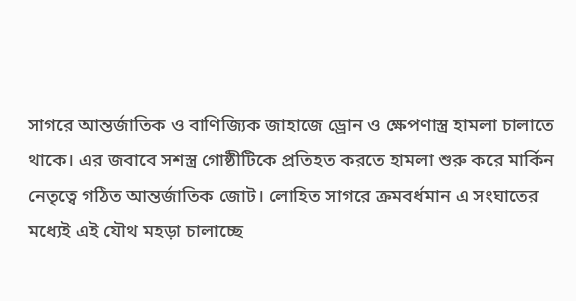সাগরে আন্তর্জাতিক ও বাণিজ্যিক জাহাজে ড্রোন ও ক্ষেপণাস্ত্র হামলা চালাতে থাকে। এর জবাবে সশস্ত্র গোষ্ঠীটিকে প্রতিহত করতে হামলা শুরু করে মার্কিন নেতৃত্বে গঠিত আন্তর্জাতিক জোট। লোহিত সাগরে ক্রমবর্ধমান এ সংঘাতের মধ্যেই এই যৌথ মহড়া চালাচ্ছে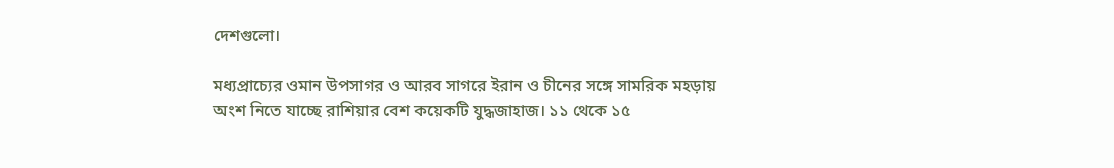দেশগুলো।

মধ্যপ্রাচ্যের ওমান উপসাগর ও আরব সাগরে ইরান ও চীনের সঙ্গে সামরিক মহড়ায় অংশ নিতে যাচ্ছে রাশিয়ার বেশ কয়েকটি যুদ্ধজাহাজ। ১১ থেকে ১৫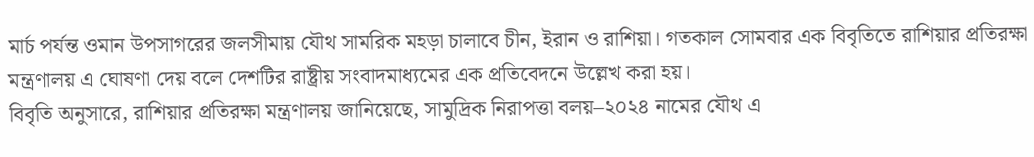মার্চ পর্যন্ত ওমান উপসাগরের জলসীমায় যৌথ সামরিক মহড়া চালাবে চীন, ইরান ও রাশিয়া। গতকাল সোমবার এক বিবৃতিতে রাশিয়ার প্রতিরক্ষা মন্ত্রণালয় এ ঘোষণা দেয় বলে দেশটির রাষ্ট্রীয় সংবাদমাধ্যমের এক প্রতিবেদনে উল্লেখ করা হয়।
বিবৃতি অনুসারে, রাশিয়ার প্রতিরক্ষা মন্ত্রণালয় জানিয়েছে, সামুদ্রিক নিরাপত্তা বলয়–২০২৪ নামের যৌথ এ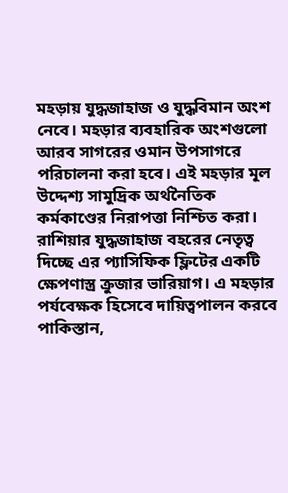মহড়ায় যুদ্ধজাহাজ ও যুদ্ধবিমান অংশ নেবে। মহড়ার ব্যবহারিক অংশগুলো আরব সাগরের ওমান উপসাগরে পরিচালনা করা হবে। এই মহড়ার মূল উদ্দেশ্য সামুদ্রিক অর্থনৈতিক কর্মকাণ্ডের নিরাপত্তা নিশ্চিত করা।
রাশিয়ার যুদ্ধজাহাজ বহরের নেতৃত্ব দিচ্ছে এর প্যাসিফিক ফ্লিটের একটি ক্ষেপণাস্ত্র ক্রুজার ভারিয়াগ। এ মহড়ার পর্যবেক্ষক হিসেবে দায়িত্বপালন করবে পাকিস্তান,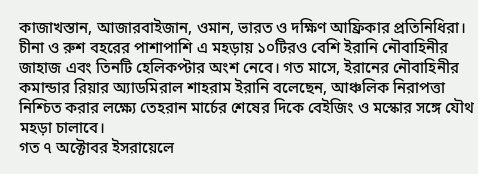কাজাখস্তান, আজারবাইজান, ওমান, ভারত ও দক্ষিণ আফ্রিকার প্রতিনিধিরা।
চীনা ও রুশ বহরের পাশাপাশি এ মহড়ায় ১০টিরও বেশি ইরানি নৌবাহিনীর জাহাজ এবং তিনটি হেলিকপ্টার অংশ নেবে। গত মাসে, ইরানের নৌবাহিনীর কমান্ডার রিয়ার অ্যাডমিরাল শাহরাম ইরানি বলেছেন, আঞ্চলিক নিরাপত্তা নিশ্চিত করার লক্ষ্যে তেহরান মার্চের শেষের দিকে বেইজিং ও মস্কোর সঙ্গে যৌথ মহড়া চালাবে।
গত ৭ অক্টোবর ইসরায়েলে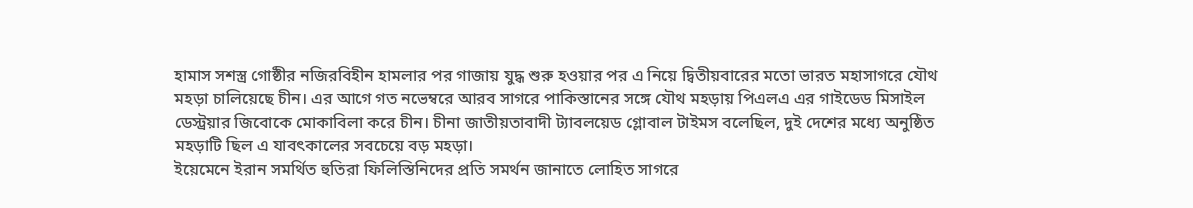হামাস সশস্ত্র গোষ্ঠীর নজিরবিহীন হামলার পর গাজায় যুদ্ধ শুরু হওয়ার পর এ নিয়ে দ্বিতীয়বারের মতো ভারত মহাসাগরে যৌথ মহড়া চালিয়েছে চীন। এর আগে গত নভেম্বরে আরব সাগরে পাকিস্তানের সঙ্গে যৌথ মহড়ায় পিএলএ এর গাইডেড মিসাইল ডেস্ট্রয়ার জিবোকে মোকাবিলা করে চীন। চীনা জাতীয়তাবাদী ট্যাবলয়েড গ্লোবাল টাইমস বলেছিল, দুই দেশের মধ্যে অনুষ্ঠিত মহড়াটি ছিল এ যাবৎকালের সবচেয়ে বড় মহড়া।
ইয়েমেনে ইরান সমর্থিত হুতিরা ফিলিস্তিনিদের প্রতি সমর্থন জানাতে লোহিত সাগরে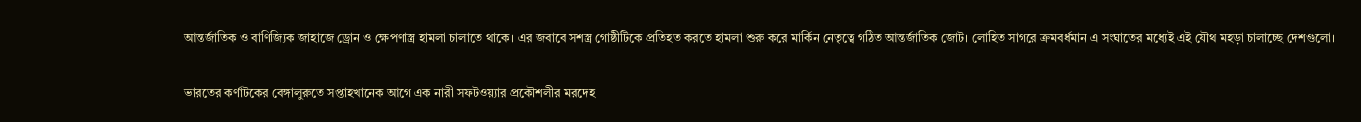আন্তর্জাতিক ও বাণিজ্যিক জাহাজে ড্রোন ও ক্ষেপণাস্ত্র হামলা চালাতে থাকে। এর জবাবে সশস্ত্র গোষ্ঠীটিকে প্রতিহত করতে হামলা শুরু করে মার্কিন নেতৃত্বে গঠিত আন্তর্জাতিক জোট। লোহিত সাগরে ক্রমবর্ধমান এ সংঘাতের মধ্যেই এই যৌথ মহড়া চালাচ্ছে দেশগুলো।

ভারতের কর্ণাটকের বেঙ্গালুরুতে সপ্তাহখানেক আগে এক নারী সফটওয়্যার প্রকৌশলীর মরদেহ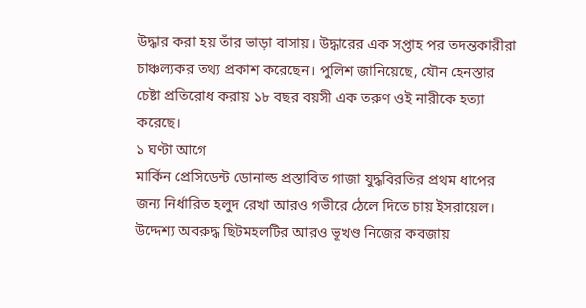উদ্ধার করা হয় তাঁর ভাড়া বাসায়। উদ্ধারের এক সপ্তাহ পর তদন্তকারীরা চাঞ্চল্যকর তথ্য প্রকাশ করেছেন। পুলিশ জানিয়েছে, যৌন হেনস্তার চেষ্টা প্রতিরোধ করায় ১৮ বছর বয়সী এক তরুণ ওই নারীকে হত্যা করেছে।
১ ঘণ্টা আগে
মার্কিন প্রেসিডেন্ট ডোনাল্ড প্রস্তাবিত গাজা যুদ্ধবিরতির প্রথম ধাপের জন্য নির্ধারিত হলুদ রেখা আরও গভীরে ঠেলে দিতে চায় ইসরায়েল। উদ্দেশ্য অবরুদ্ধ ছিটমহলটির আরও ভূখণ্ড নিজের কবজায়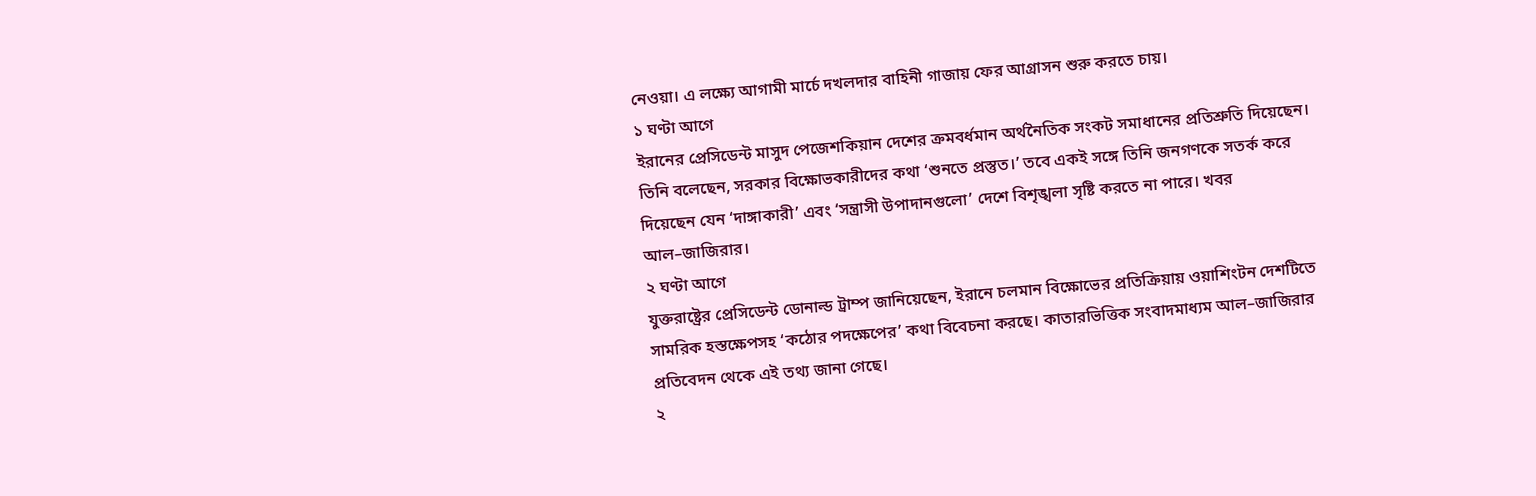নেওয়া। এ লক্ষ্যে আগামী মার্চে দখলদার বাহিনী গাজায় ফের আগ্রাসন শুরু করতে চায়।
১ ঘণ্টা আগে
ইরানের প্রেসিডেন্ট মাসুদ পেজেশকিয়ান দেশের ক্রমবর্ধমান অর্থনৈতিক সংকট সমাধানের প্রতিশ্রুতি দিয়েছেন। তিনি বলেছেন, সরকার বিক্ষোভকারীদের কথা ‘শুনতে প্রস্তুত।’ তবে একই সঙ্গে তিনি জনগণকে সতর্ক করে দিয়েছেন যেন ‘দাঙ্গাকারী’ এবং ‘সন্ত্রাসী উপাদানগুলো’ দেশে বিশৃঙ্খলা সৃষ্টি করতে না পারে। খবর আল–জাজিরার।
২ ঘণ্টা আগে
যুক্তরাষ্ট্রের প্রেসিডেন্ট ডোনাল্ড ট্রাম্প জানিয়েছেন, ইরানে চলমান বিক্ষোভের প্রতিক্রিয়ায় ওয়াশিংটন দেশটিতে সামরিক হস্তক্ষেপসহ ‘কঠোর পদক্ষেপের’ কথা বিবেচনা করছে। কাতারভিত্তিক সংবাদমাধ্যম আল–জাজিরার প্রতিবেদন থেকে এই তথ্য জানা গেছে।
২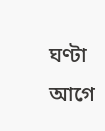ঘণ্টা আগে